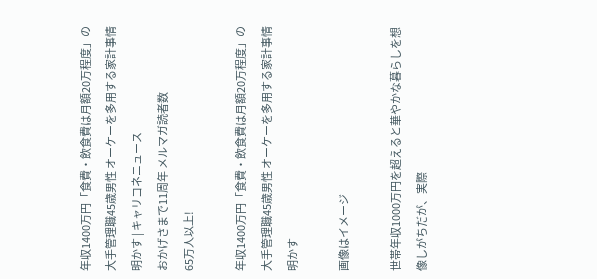年収1400万円「食費・飲食費は月額20万程度」の大手管理職45歳男性 オーケーを多用する家計事情明かす | キャリコネニュース
おかげさまで11周年 メルマガ読者数
65万人以上!

年収1400万円「食費・飲食費は月額20万程度」の大手管理職45歳男性 オーケーを多用する家計事情明かす

画像はイメージ

世帯年収1000万円を超えると華やかな暮らしを想像しがちだが、実際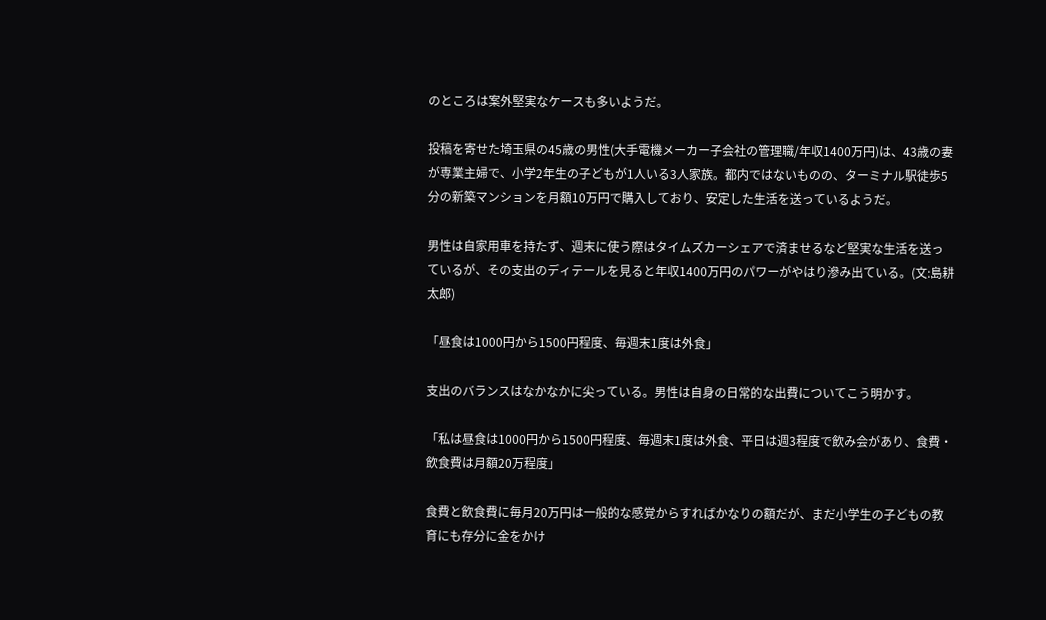のところは案外堅実なケースも多いようだ。

投稿を寄せた埼玉県の45歳の男性(大手電機メーカー子会社の管理職/年収1400万円)は、43歳の妻が専業主婦で、小学2年生の子どもが1人いる3人家族。都内ではないものの、ターミナル駅徒歩5分の新築マンションを月額10万円で購入しており、安定した生活を送っているようだ。

男性は自家用車を持たず、週末に使う際はタイムズカーシェアで済ませるなど堅実な生活を送っているが、その支出のディテールを見ると年収1400万円のパワーがやはり滲み出ている。(文:島耕太郎)

「昼食は1000円から1500円程度、毎週末1度は外食」

支出のバランスはなかなかに尖っている。男性は自身の日常的な出費についてこう明かす。

「私は昼食は1000円から1500円程度、毎週末1度は外食、平日は週3程度で飲み会があり、食費・飲食費は月額20万程度」

食費と飲食費に毎月20万円は一般的な感覚からすればかなりの額だが、まだ小学生の子どもの教育にも存分に金をかけ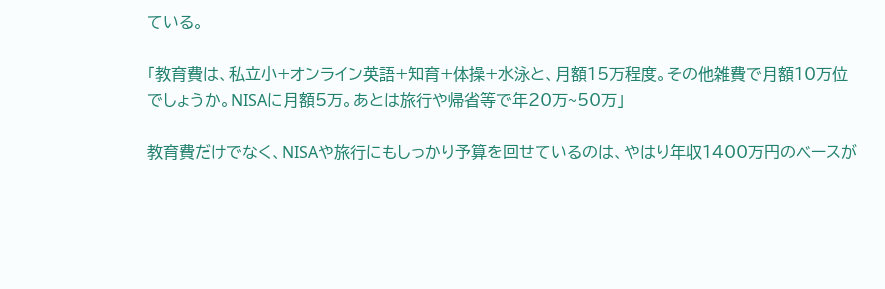ている。

「教育費は、私立小+オンライン英語+知育+体操+水泳と、月額15万程度。その他雑費で月額10万位でしょうか。NISAに月額5万。あとは旅行や帰省等で年20万~50万」

教育費だけでなく、NISAや旅行にもしっかり予算を回せているのは、やはり年収1400万円のベースが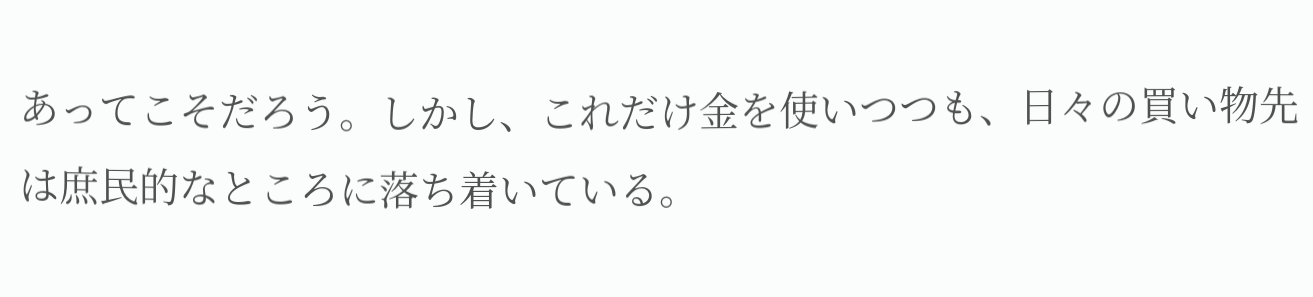あってこそだろう。しかし、これだけ金を使いつつも、日々の買い物先は庶民的なところに落ち着いている。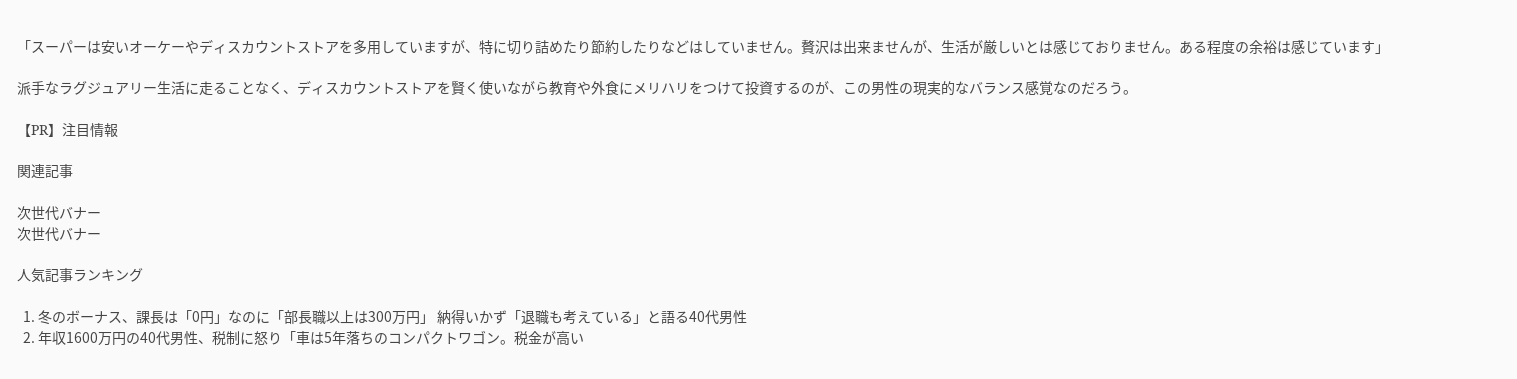「スーパーは安いオーケーやディスカウントストアを多用していますが、特に切り詰めたり節約したりなどはしていません。贅沢は出来ませんが、生活が厳しいとは感じておりません。ある程度の余裕は感じています」

派手なラグジュアリー生活に走ることなく、ディスカウントストアを賢く使いながら教育や外食にメリハリをつけて投資するのが、この男性の現実的なバランス感覚なのだろう。

【PR】注目情報

関連記事

次世代バナー
次世代バナー

人気記事ランキング

  1. 冬のボーナス、課長は「0円」なのに「部長職以上は300万円」 納得いかず「退職も考えている」と語る40代男性
  2. 年収1600万円の40代男性、税制に怒り「車は5年落ちのコンパクトワゴン。税金が高い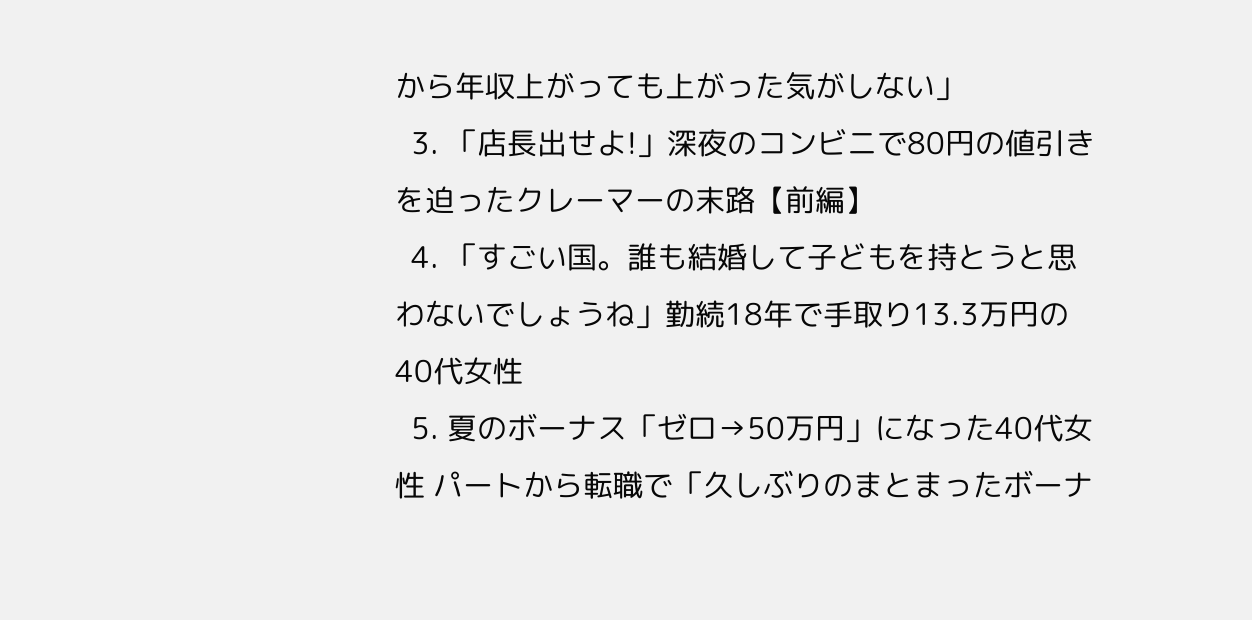から年収上がっても上がった気がしない」
  3. 「店長出せよ!」深夜のコンビニで80円の値引きを迫ったクレーマーの末路【前編】
  4. 「すごい国。誰も結婚して子どもを持とうと思わないでしょうね」勤続18年で手取り13.3万円の40代女性
  5. 夏のボーナス「ゼロ→50万円」になった40代女性 パートから転職で「久しぶりのまとまったボーナ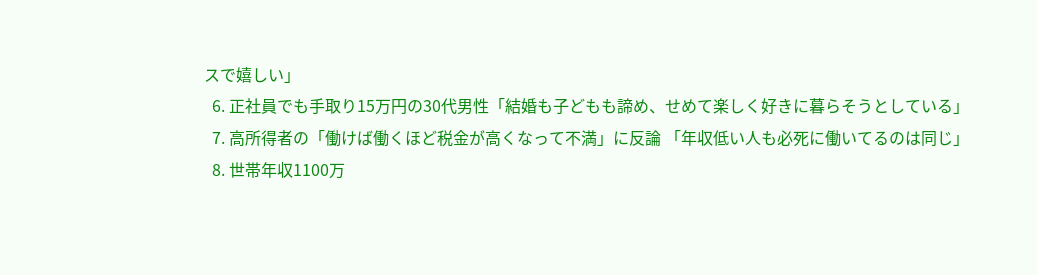スで嬉しい」
  6. 正社員でも手取り15万円の30代男性「結婚も子どもも諦め、せめて楽しく好きに暮らそうとしている」
  7. 高所得者の「働けば働くほど税金が高くなって不満」に反論 「年収低い人も必死に働いてるのは同じ」
  8. 世帯年収1100万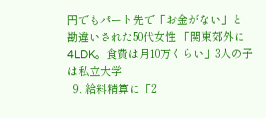円でもパート先で「お金がない」と勘違いされた50代女性 「関東郊外に4LDK。食費は月10万くらい」3人の子は私立大学
  9. 給料精算に「2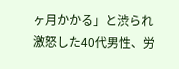ヶ月かかる」と渋られ激怒した40代男性、労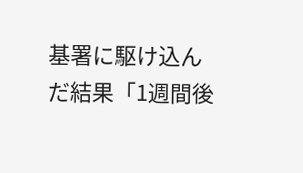基署に駆け込んだ結果「1週間後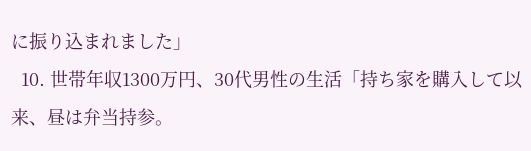に振り込まれました」
  10. 世帯年収1300万円、30代男性の生活「持ち家を購入して以来、昼は弁当持参。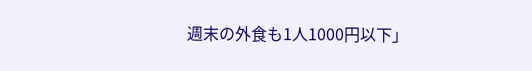週末の外食も1人1000円以下」